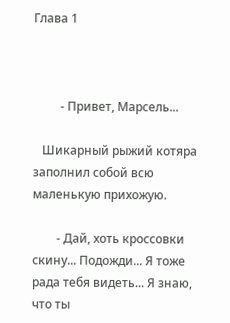Глава 1



         - Привет, Марсель...

   Шикарный рыжий котяра заполнил собой всю маленькую прихожую.

        - Дай, хоть кроссовки скину... Подожди... Я тоже рада тебя видеть... Я знаю, что ты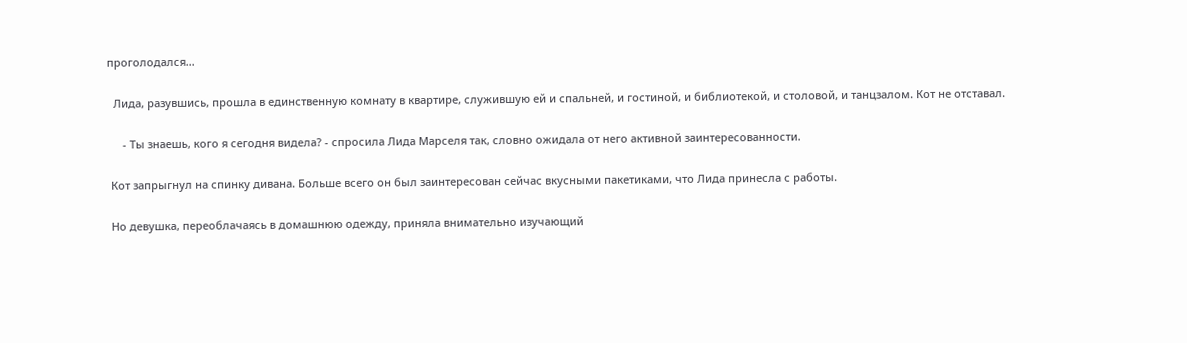проголодался...

  Лида, разувшись, прошла в единственную комнату в квартире, служившую ей и спальней, и гостиной, и библиотекой, и столовой, и танцзалом. Кот не отставал.

     - Ты знаешь, кого я сегодня видела? - спросила Лида Марселя так, словно ожидала от него активной заинтересованности.

 Кот запрыгнул на спинку дивана. Больше всего он был заинтересован сейчас вкусными пакетиками, что Лида принесла с работы.

 Но девушка, переоблачаясь в домашнюю одежду, приняла внимательно изучающий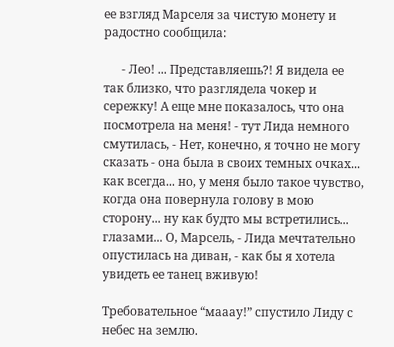ее взгляд Марселя за чистую монету и радостно сообщила:

      - Лео! ... Представляешь?! Я видела ее так близко, что разглядела чокер и сережку! А еще мне показалось, что она посмотрела на меня! - тут Лида немного смутилась, - Нет, конечно, я точно не могу сказать - она была в своих темных очках... как всегда... но, у меня было такое чувство, когда она повернула голову в мою сторону... ну как будто мы встретились... глазами... О, Марсель, - Лида мечтательно опустилась на диван, - как бы я хотела увидеть ее танец вживую!

Требовательное “мааау!” спустило Лиду с небес на землю.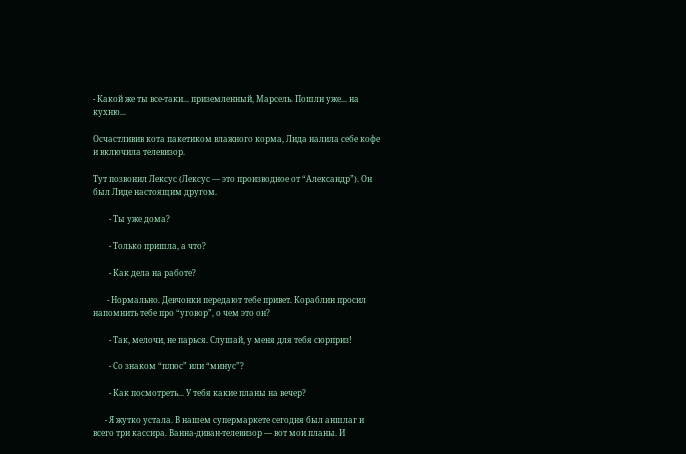- Какой же ты все-таки... приземленный, Марсель. Пошли уже... на кухню...

Осчастливив кота пакетиком влажного корма, Лида налила себе кофе и включила телевизор.

Тут позвонил Лексус (Лексус — это производное от “Александр”). Он был Лиде настоящим другом.

        - Ты уже дома?

        - Только пришла, а что?

        - Как дела на работе?

       - Нормально. Девчонки передают тебе привет. Кораблин просил напомнить тебе про “уговор”, о чем это он?

        - Так, мелочи, не парься. Слушай, у меня для тебя сюрприз!

        - Со знаком “плюс” или “минус”?

        - Как посмотреть... У тебя какие планы на вечер?

      - Я жутко устала. В нашем супермаркете сегодня был аншлаг и всего три кассира. Ванна-диван-телевизор — вот мои планы. И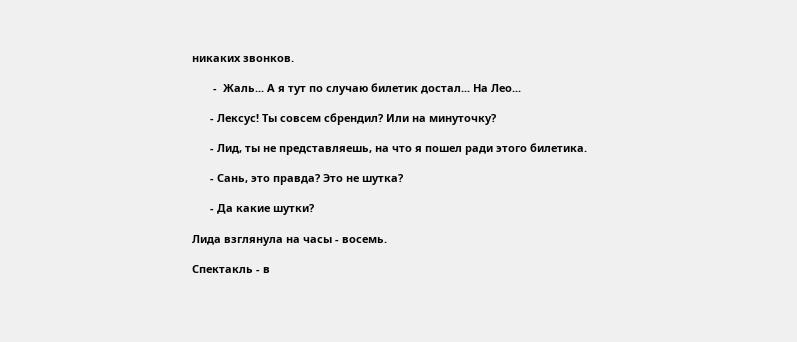никаких звонков.

       -  Жаль... А я тут по случаю билетик достал... На Лео...

      - Лексус! Ты совсем сбрендил? Или на минуточку?

      - Лид, ты не представляешь, на что я пошел ради этого билетика.

      - Сань, это правда? Это не шутка?

      - Да какие шутки?

Лида взглянула на часы - восемь.

Спектакль - в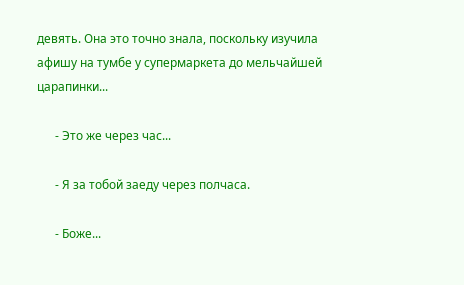девять. Она это точно знала, поскольку изучила афишу на тумбе у супермаркета до мельчайшей царапинки...

      - Это же через час...

      - Я за тобой заеду через полчаса.

      - Боже...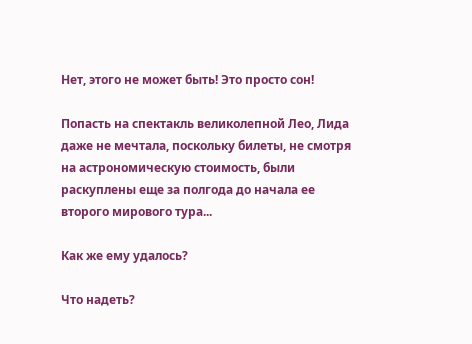Нет, этого не может быть! Это просто сон!

Попасть на спектакль великолепной Лео, Лида даже не мечтала, поскольку билеты, не смотря на астрономическую стоимость, были раскуплены еще за полгода до начала ее второго мирового тура...

Как же ему удалось?

Что надеть?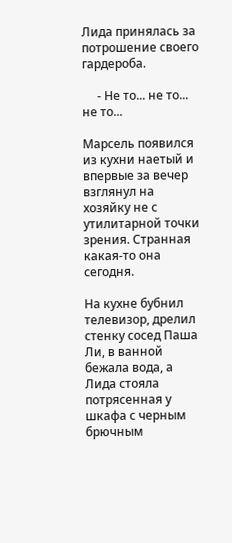Лида принялась за потрошение своего гардероба.

     - Не то... не то... не то...

Марсель появился из кухни наетый и впервые за вечер взглянул на хозяйку не с утилитарной точки зрения. Странная какая-то она сегодня.

На кухне бубнил телевизор, дрелил стенку сосед Паша Ли, в ванной бежала вода, а Лида стояла потрясенная у шкафа с черным брючным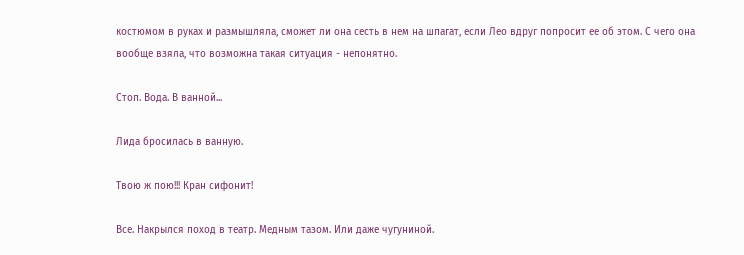костюмом в руках и размышляла, сможет ли она сесть в нем на шпагат, если Лео вдруг попросит ее об этом. С чего она вообще взяла, что возможна такая ситуация - непонятно.

Стоп. Вода. В ванной...

Лида бросилась в ванную.

Твою ж пою!!! Кран сифонит!

Все. Накрылся поход в театр. Медным тазом. Или даже чугуниной.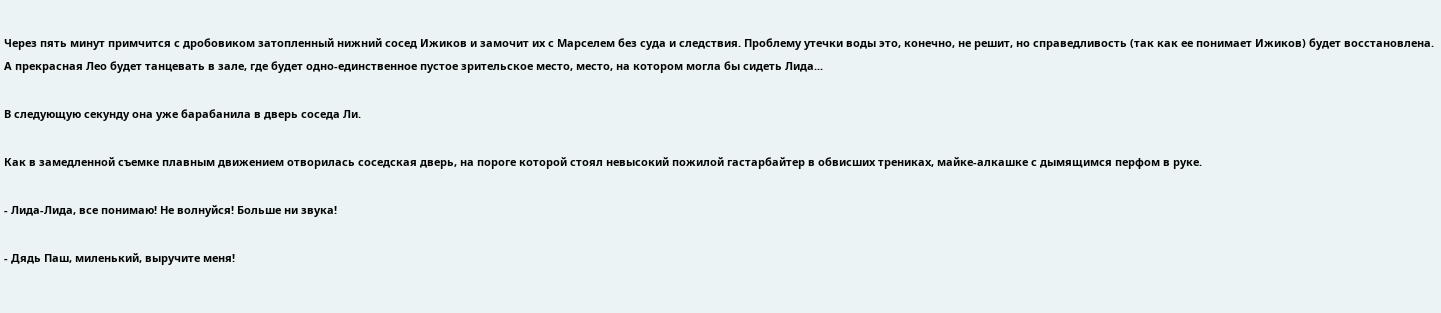Через пять минут примчится с дробовиком затопленный нижний сосед Ижиков и замочит их с Марселем без суда и следствия. Проблему утечки воды это, конечно, не решит, но справедливость (так как ее понимает Ижиков) будет восстановлена. А прекрасная Лео будет танцевать в зале, где будет одно-единственное пустое зрительское место, место, на котором могла бы сидеть Лида...

В следующую секунду она уже барабанила в дверь соседа Ли.

Как в замедленной съемке плавным движением отворилась соседская дверь, на пороге которой стоял невысокий пожилой гастарбайтер в обвисших трениках, майке-алкашке с дымящимся перфом в руке.

- Лида-Лида, все понимаю! Не волнуйся! Больше ни звука!

- Дядь Паш, миленький, выручите меня!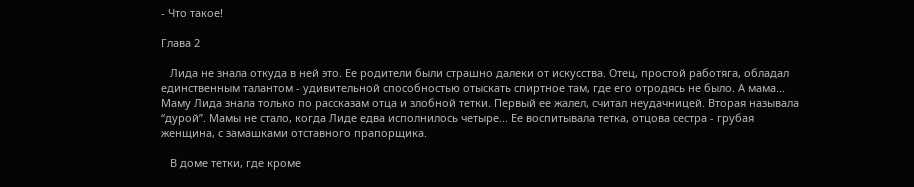- Что такое!

Глава 2

   Лида не знала откуда в ней это. Ее родители были страшно далеки от искусства. Отец, простой работяга, обладал единственным талантом - удивительной способностью отыскать спиртное там, где его отродясь не было. А мама... Маму Лида знала только по рассказам отца и злобной тетки. Первый ее жалел, считал неудачницей. Вторая называла “дурой”. Мамы не стало, когда Лиде едва исполнилось четыре... Ее воспитывала тетка, отцова сестра - грубая женщина, с замашками отставного прапорщика.

   В доме тетки, где кроме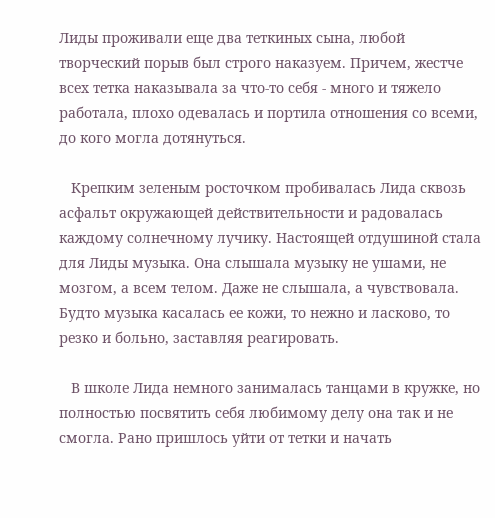Лиды проживали еще два теткиных сына, любой творческий порыв был строго наказуем. Причем, жестче всех тетка наказывала за что-то себя - много и тяжело работала, плохо одевалась и портила отношения со всеми, до кого могла дотянуться.

   Крепким зеленым росточком пробивалась Лида сквозь асфальт окружающей действительности и радовалась каждому солнечному лучику. Настоящей отдушиной стала для Лиды музыка. Она слышала музыку не ушами, не мозгом, а всем телом. Даже не слышала, а чувствовала. Будто музыка касалась ее кожи, то нежно и ласково, то резко и больно, заставляя реагировать.

   В школе Лида немного занималась танцами в кружке, но полностью посвятить себя любимому делу она так и не смогла. Рано пришлось уйти от тетки и начать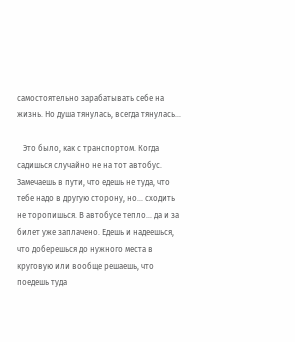самостоятельно зарабатывать себе на жизнь. Но душа тянулась, всегда тянулась...

   Это было, как с транспортом. Когда садишься случайно не на тот автобус. Замечаешь в пути, что едешь не туда, что тебе надо в другую сторону, но... сходить не торопишься. В автобусе тепло... да и за билет уже заплачено. Едешь и надеешься, что доберешься до нужного места в круговую или вообще решаешь, что поедешь туда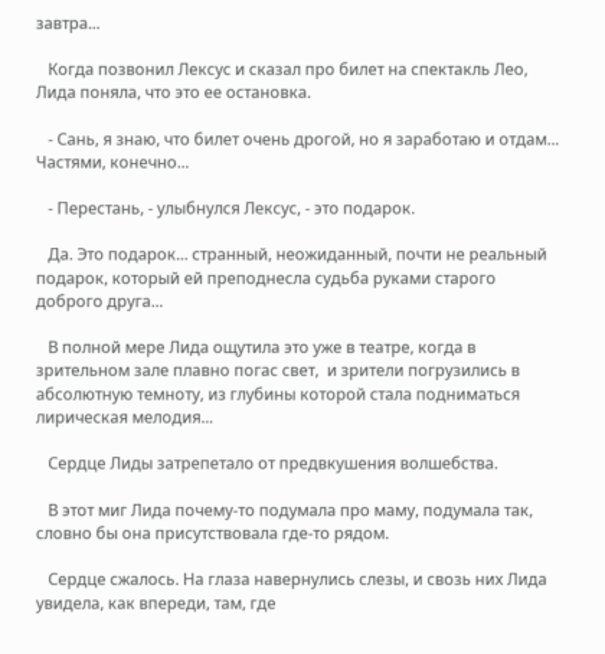завтра...

   Когда позвонил Лексус и сказал про билет на спектакль Лео, Лида поняла, что это ее остановка.

   - Сань, я знаю, что билет очень дрогой, но я заработаю и отдам... Частями, конечно...

   - Перестань, - улыбнулся Лексус, - это подарок.

   Да. Это подарок... странный, неожиданный, почти не реальный подарок, который ей преподнесла судьба руками старого доброго друга...

   В полной мере Лида ощутила это уже в театре, когда в зрительном зале плавно погас свет,  и зрители погрузились в абсолютную темноту, из глубины которой стала подниматься лирическая мелодия...

   Сердце Лиды затрепетало от предвкушения волшебства.

   В этот миг Лида почему-то подумала про маму, подумала так, словно бы она присутствовала где-то рядом.

   Сердце сжалось. На глаза навернулись слезы, и свозь них Лида увидела, как впереди, там, где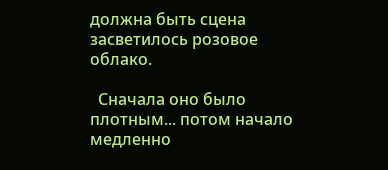должна быть сцена засветилось розовое облако.

  Сначала оно было плотным... потом начало медленно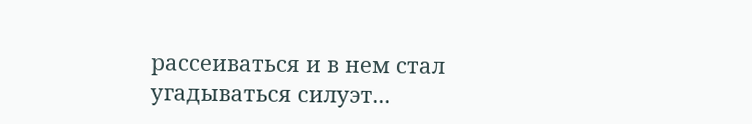рассеиваться и в нем стал угадываться силуэт...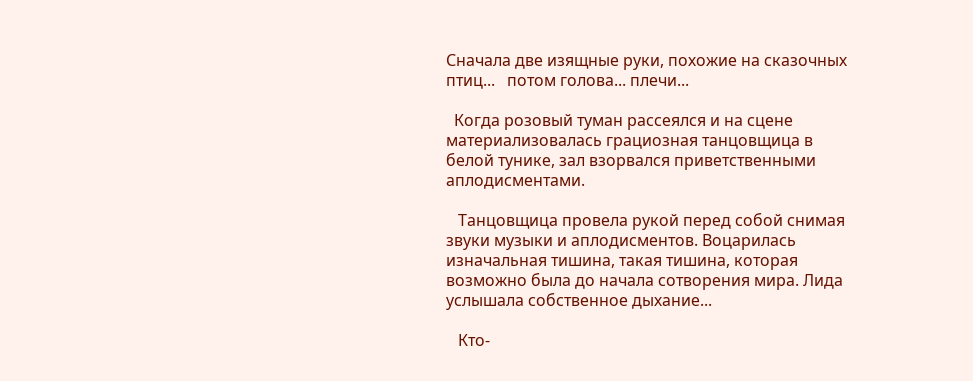Сначала две изящные руки, похожие на сказочных птиц...   потом голова... плечи...

  Когда розовый туман рассеялся и на сцене материализовалась грациозная танцовщица в белой тунике, зал взорвался приветственными аплодисментами.

   Танцовщица провела рукой перед собой снимая звуки музыки и аплодисментов. Воцарилась изначальная тишина, такая тишина, которая возможно была до начала сотворения мира. Лида услышала собственное дыхание...

   Кто-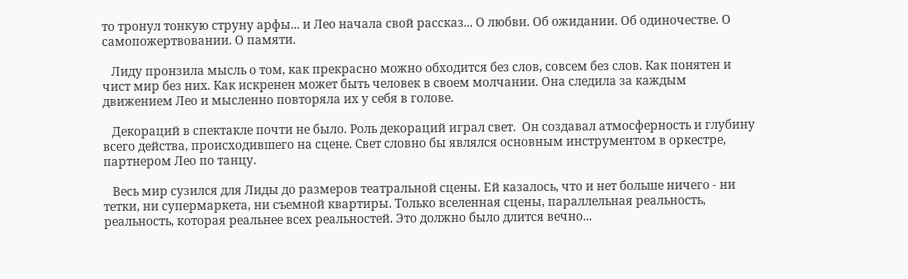то тронул тонкую струну арфы... и Лео начала свой рассказ... О любви. Об ожидании. Об одиночестве. О самопожертвовании. О памяти.

   Лиду пронзила мысль о том, как прекрасно можно обходится без слов, совсем без слов. Как понятен и чист мир без них. Как искренен может быть человек в своем молчании. Она следила за каждым движением Лео и мысленно повторяла их у себя в голове.

   Декораций в спектакле почти не было. Роль декораций играл свет.  Он создавал атмосферность и глубину всего действа, происходившего на сцене. Свет словно бы являлся основным инструментом в оркестре, партнером Лео по танцу.

   Весь мир сузился для Лиды до размеров театральной сцены. Ей казалось, что и нет больше ничего - ни тетки, ни супермаркета, ни съемной квартиры. Только вселенная сцены, параллельная реальность, реальность, которая реальнее всех реальностей. Это должно было длится вечно...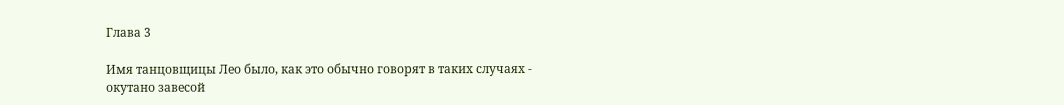Глава 3

Имя танцовщицы Лео было, как это обычно говорят в таких случаях - окутано завесой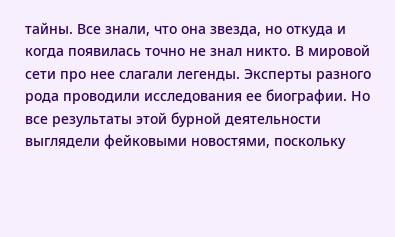тайны. Все знали, что она звезда, но откуда и когда появилась точно не знал никто. В мировой сети про нее слагали легенды. Эксперты разного рода проводили исследования ее биографии. Но все результаты этой бурной деятельности выглядели фейковыми новостями, поскольку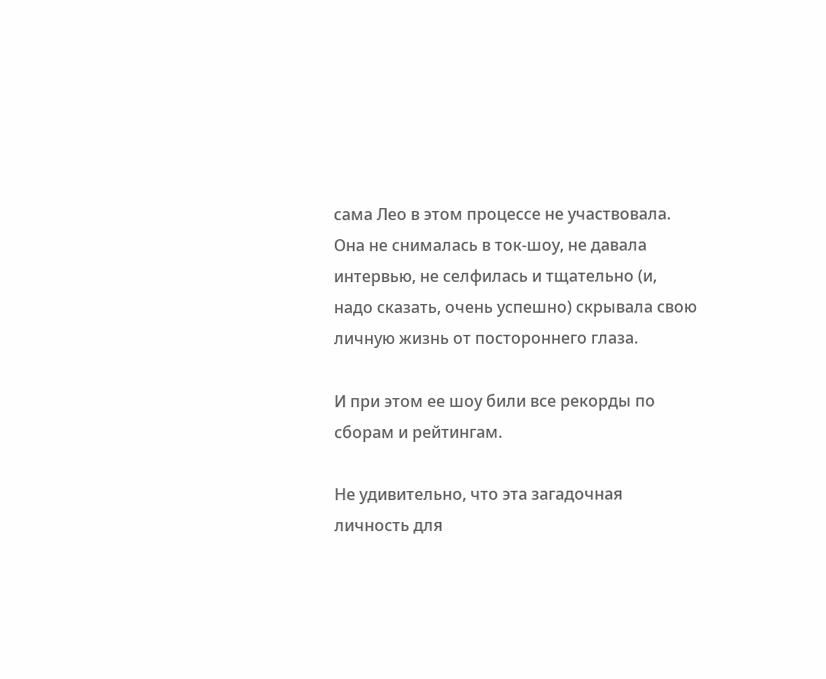сама Лео в этом процессе не участвовала. Она не снималась в ток-шоу, не давала интервью, не селфилась и тщательно (и, надо сказать, очень успешно) скрывала свою личную жизнь от постороннего глаза.

И при этом ее шоу били все рекорды по сборам и рейтингам.

Не удивительно, что эта загадочная личность для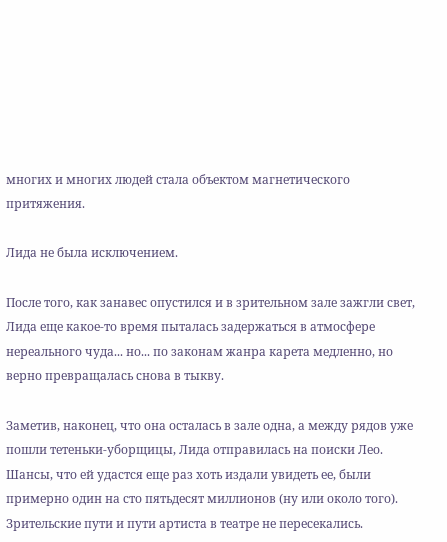многих и многих людей стала объектом магнетического притяжения.

Лида не была исключением.

После того, как занавес опустился и в зрительном зале зажгли свет, Лида еще какое-то время пыталась задержаться в атмосфере нереального чуда... но... по законам жанра карета медленно, но верно превращалась снова в тыкву.

Заметив, наконец, что она осталась в зале одна, а между рядов уже пошли тетеньки-уборщицы, Лида отправилась на поиски Лео. Шансы, что ей удастся еще раз хоть издали увидеть ее, были примерно один на сто пятьдесят миллионов (ну или около того). Зрительские пути и пути артиста в театре не пересекались.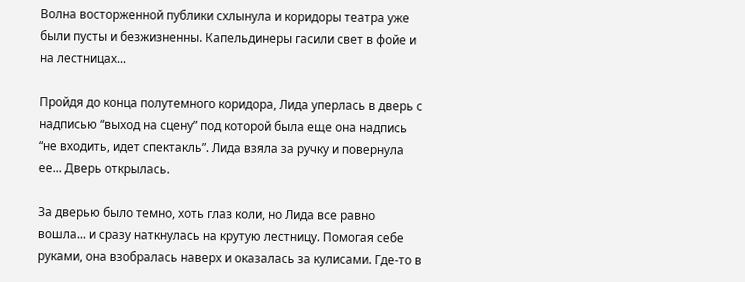Волна восторженной публики схлынула и коридоры театра уже были пусты и безжизненны. Капельдинеры гасили свет в фойе и на лестницах...

Пройдя до конца полутемного коридора, Лида уперлась в дверь с надписью “выход на сцену” под которой была еще она надпись “не входить, идет спектакль”. Лида взяла за ручку и повернула ее... Дверь открылась.

За дверью было темно, хоть глаз коли, но Лида все равно вошла... и сразу наткнулась на крутую лестницу. Помогая себе руками, она взобралась наверх и оказалась за кулисами. Где-то в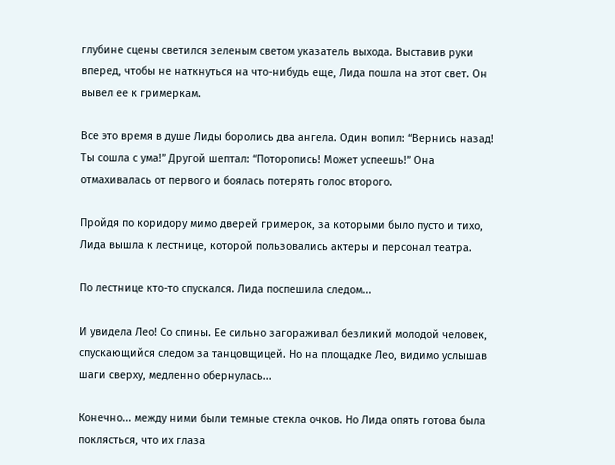глубине сцены светился зеленым светом указатель выхода. Выставив руки вперед, чтобы не наткнуться на что-нибудь еще, Лида пошла на этот свет. Он вывел ее к гримеркам.

Все это время в душе Лиды боролись два ангела. Один вопил: “Вернись назад! Ты сошла с ума!” Другой шептал: “Поторопись! Может успеешь!” Она отмахивалась от первого и боялась потерять голос второго.

Пройдя по коридору мимо дверей гримерок, за которыми было пусто и тихо, Лида вышла к лестнице, которой пользовались актеры и персонал театра.

По лестнице кто-то спускался. Лида поспешила следом...

И увидела Лео! Со спины. Ее сильно загораживал безликий молодой человек, спускающийся следом за танцовщицей. Но на площадке Лео, видимо услышав шаги сверху, медленно обернулась...

Конечно... между ними были темные стекла очков. Но Лида опять готова была поклясться, что их глаза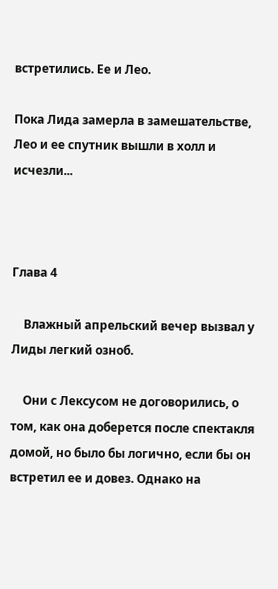встретились. Ее и Лео.

Пока Лида замерла в замешательстве, Лео и ее спутник вышли в холл и исчезли...



Глава 4

    Влажный апрельский вечер вызвал у Лиды легкий озноб.

    Они с Лексусом не договорились, о том, как она доберется после спектакля домой, но было бы логично, если бы он встретил ее и довез. Однако на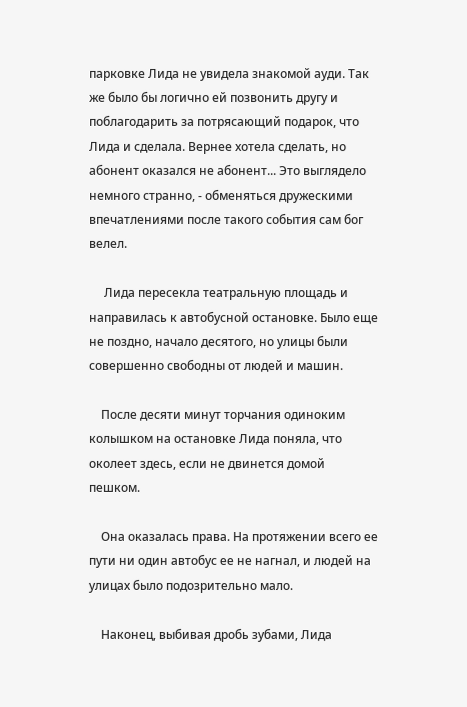парковке Лида не увидела знакомой ауди. Так же было бы логично ей позвонить другу и поблагодарить за потрясающий подарок, что Лида и сделала. Вернее хотела сделать, но абонент оказался не абонент... Это выглядело немного странно, - обменяться дружескими впечатлениями после такого события сам бог велел.

     Лида пересекла театральную площадь и направилась к автобусной остановке. Было еще не поздно, начало десятого, но улицы были совершенно свободны от людей и машин.

    После десяти минут торчания одиноким колышком на остановке Лида поняла, что околеет здесь, если не двинется домой пешком.

    Она оказалась права. На протяжении всего ее пути ни один автобус ее не нагнал, и людей на улицах было подозрительно мало.

    Наконец, выбивая дробь зубами, Лида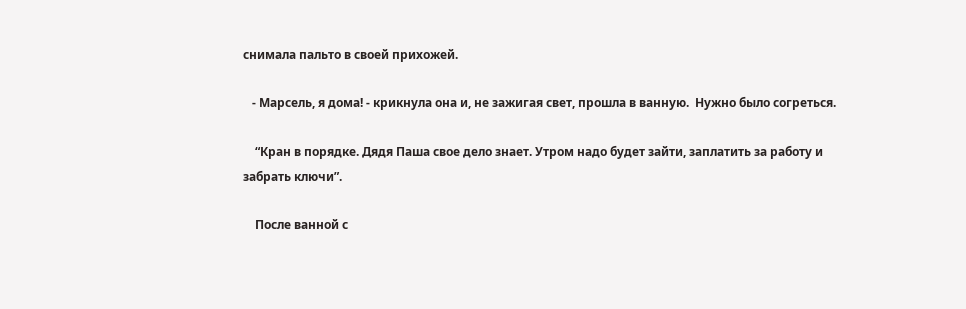снимала пальто в своей прихожей.

   - Марсель, я дома! - крикнула она и, не зажигая свет, прошла в ванную.  Нужно было согреться.

    “Кран в порядке. Дядя Паша свое дело знает. Утром надо будет зайти, заплатить за работу и забрать ключи”.

    После ванной с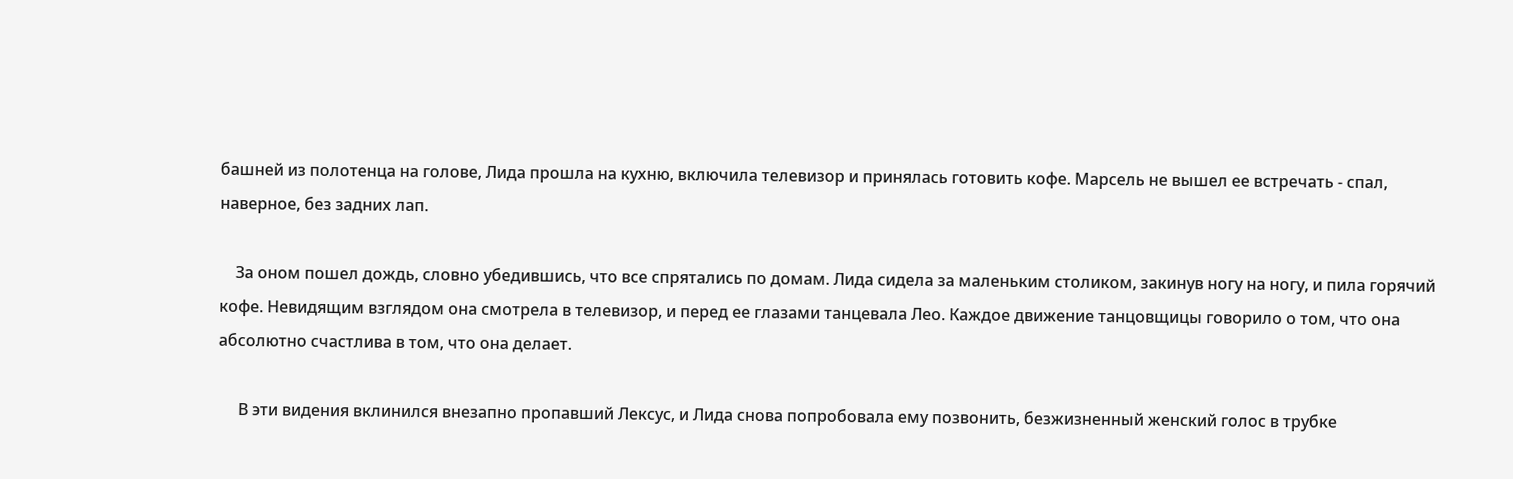башней из полотенца на голове, Лида прошла на кухню, включила телевизор и принялась готовить кофе. Марсель не вышел ее встречать - спал, наверное, без задних лап.

    За оном пошел дождь, словно убедившись, что все спрятались по домам. Лида сидела за маленьким столиком, закинув ногу на ногу, и пила горячий кофе. Невидящим взглядом она смотрела в телевизор, и перед ее глазами танцевала Лео. Каждое движение танцовщицы говорило о том, что она абсолютно счастлива в том, что она делает.

     В эти видения вклинился внезапно пропавший Лексус, и Лида снова попробовала ему позвонить, безжизненный женский голос в трубке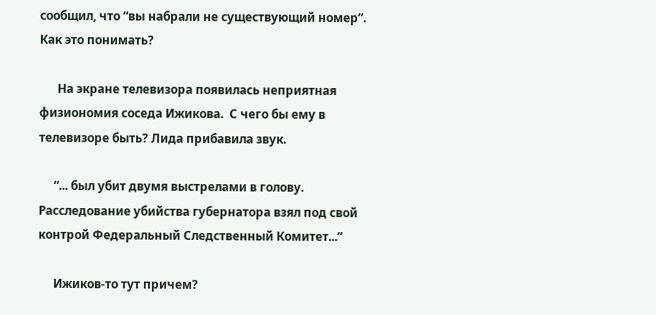сообщил, что “вы набрали не существующий номер”. Как это понимать?

      На экране телевизора появилась неприятная физиономия соседа Ижикова.  С чего бы ему в телевизоре быть? Лида прибавила звук.

     “... был убит двумя выстрелами в голову. Расследование убийства губернатора взял под свой контрой Федеральный Следственный Комитет...”

     Ижиков-то тут причем?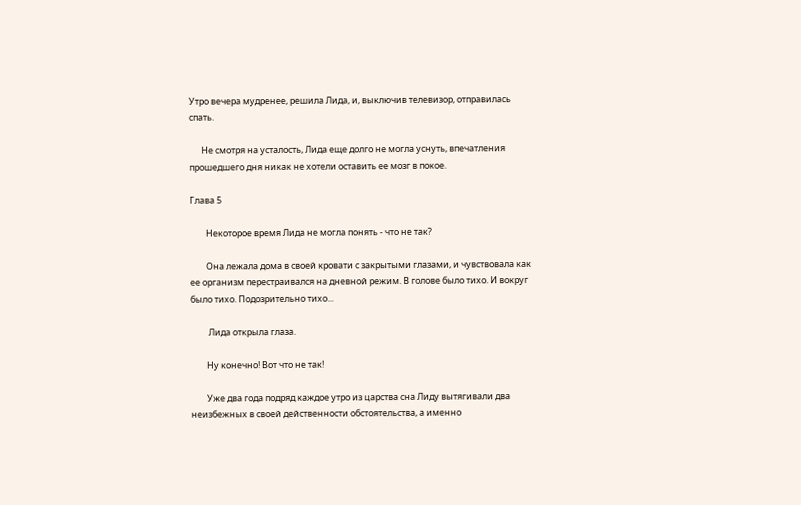Утро вечера мудренее, решила Лида, и, выключив телевизор, отправилась спать.

      Не смотря на усталость, Лида еще долго не могла уснуть, впечатления прошедшего дня никак не хотели оставить ее мозг в покое.

Глава 5

        Некоторое время Лида не могла понять - что не так?

        Она лежала дома в своей кровати с закрытыми глазами, и чувствовала как ее организм перестраивался на дневной режим. В голове было тихо. И вокруг было тихо. Подозрительно тихо...

         Лида открыла глаза.

        Ну конечно! Вот что не так!

        Уже два года подряд каждое утро из царства сна Лиду вытягивали два неизбежных в своей действенности обстоятельства, а именно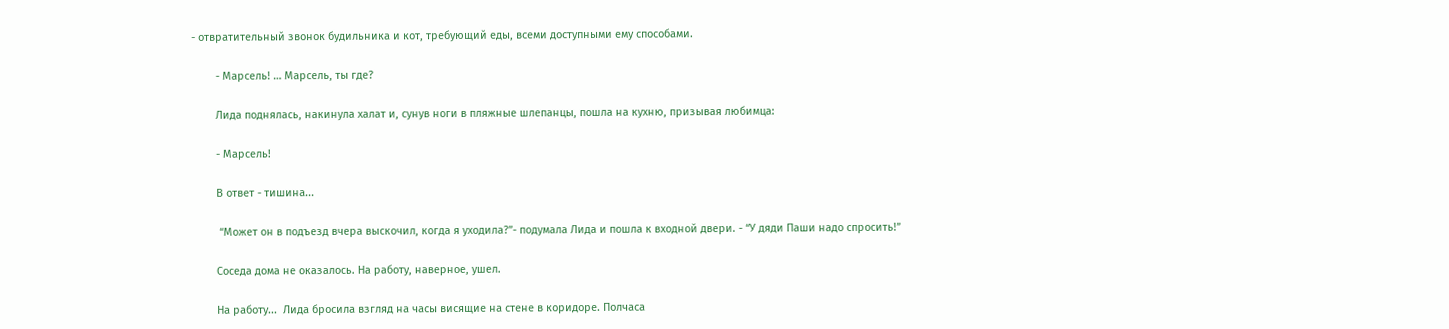- отвратительный звонок будильника и кот, требующий еды, всеми доступными ему способами.

        - Марсель! … Марсель, ты где?

        Лида поднялась, накинула халат и, сунув ноги в пляжные шлепанцы, пошла на кухню, призывая любимца:

        - Марсель!

        В ответ - тишина...

         “Может он в подъезд вчера выскочил, когда я уходила?”- подумала Лида и пошла к входной двери. - “У дяди Паши надо спросить!”

        Соседа дома не оказалось. На работу, наверное, ушел.

        На работу...  Лида бросила взгляд на часы висящие на стене в коридоре. Полчаса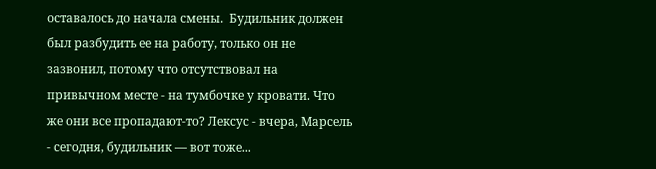оставалось до начала смены.  Будильник должен был разбудить ее на работу, только он не зазвонил, потому что отсутствовал на привычном месте - на тумбочке у кровати. Что же они все пропадают-то? Лексус - вчера, Марсель - сегодня, будильник — вот тоже...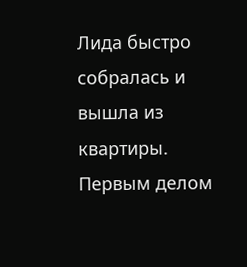Лида быстро собралась и вышла из квартиры. Первым делом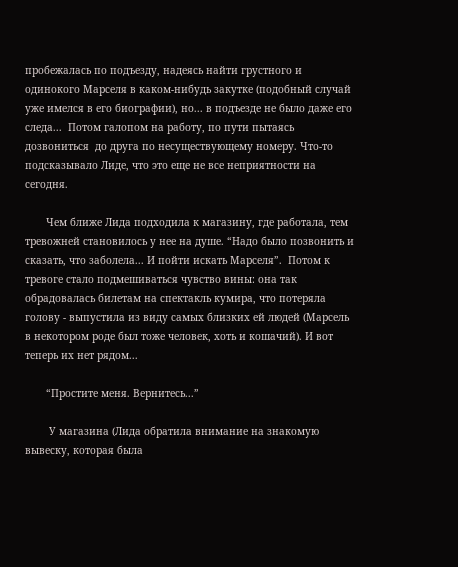пробежалась по подъезду, надеясь найти грустного и одинокого Марселя в каком-нибудь закутке (подобный случай уже имелся в его биографии), но... в подъезде не было даже его следа...  Потом галопом на работу, по пути пытаясь дозвониться  до друга по несуществующему номеру. Что-то подсказывало Лиде, что это еще не все неприятности на сегодня.

       Чем ближе Лида подходила к магазину, где работала, тем тревожней становилось у нее на душе. “Надо было позвонить и сказать, что заболела... И пойти искать Марселя”.  Потом к тревоге стало подмешиваться чувство вины: она так обрадовалась билетам на спектакль кумира, что потеряла голову - выпустила из виду самых близких ей людей (Марсель в некотором роде был тоже человек, хоть и кошачий). И вот теперь их нет рядом...

       “Простите меня. Вернитесь...”

        У магазина (Лида обратила внимание на знакомую вывеску, которая была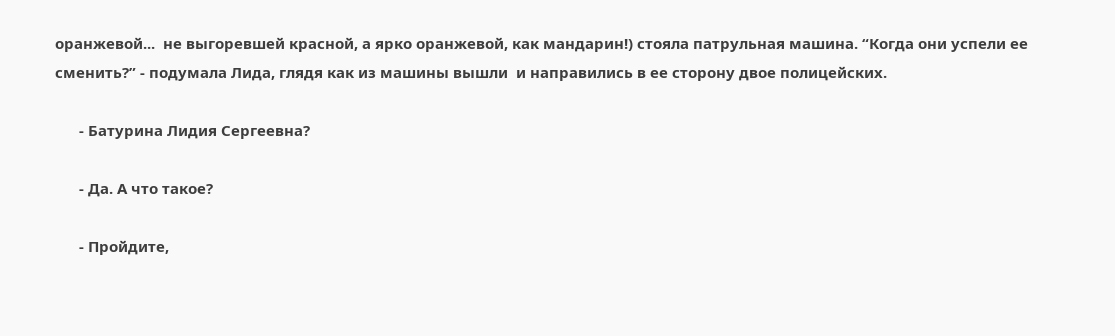оранжевой...  не выгоревшей красной, а ярко оранжевой, как мандарин!) стояла патрульная машина. “Когда они успели ее сменить?” - подумала Лида, глядя как из машины вышли  и направились в ее сторону двое полицейских.

      - Батурина Лидия Сергеевна?

      - Да. А что такое?

      - Пройдите,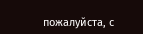пожалуйста, с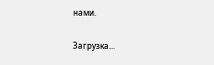нами.

Загрузка...